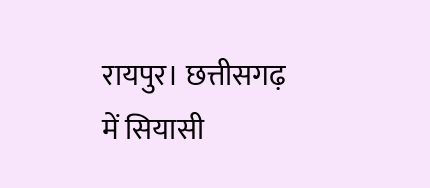रायपुर। छत्तीसगढ़ में सियासी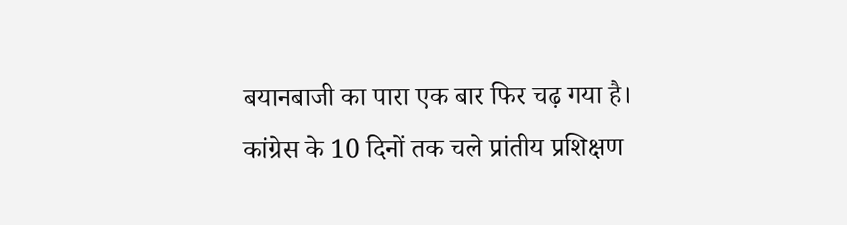बयानबाजी का पारा एक बार फिर चढ़ गया है। कांग्रेस के 10 दिनों तक चले प्रांतीय प्रशिक्षण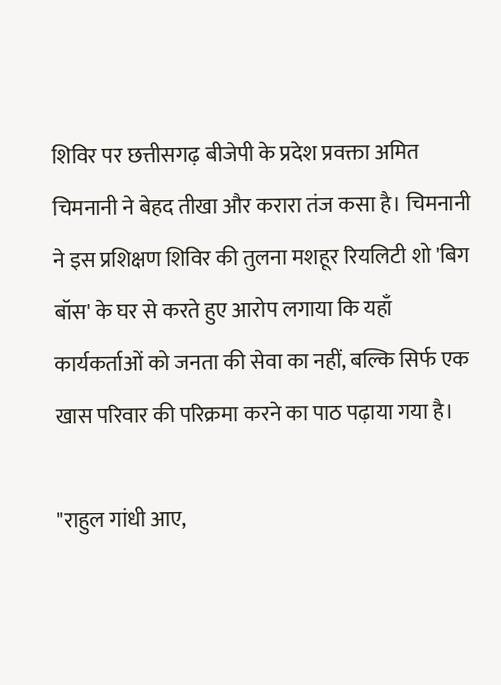शिविर पर छत्तीसगढ़ बीजेपी के प्रदेश प्रवक्ता अमित चिमनानी ने बेहद तीखा और करारा तंज कसा है। चिमनानी ने इस प्रशिक्षण शिविर की तुलना मशहूर रियलिटी शो 'बिग बॉस' के घर से करते हुए आरोप लगाया कि यहाँ कार्यकर्ताओं को जनता की सेवा का नहीं, बल्कि सिर्फ एक खास परिवार की परिक्रमा करने का पाठ पढ़ाया गया है।

"राहुल गांधी आए,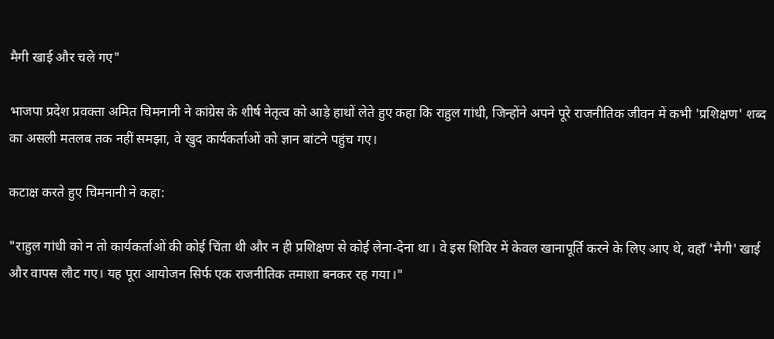मैगी खाई और चले गए"

भाजपा प्रदेश प्रवक्ता अमित चिमनानी ने कांग्रेस के शीर्ष नेतृत्व को आड़े हाथों लेते हुए कहा कि राहुल गांधी, जिन्होंने अपने पूरे राजनीतिक जीवन में कभी 'प्रशिक्षण' शब्द का असली मतलब तक नहीं समझा, वे खुद कार्यकर्ताओं को ज्ञान बांटने पहुंच गए।

कटाक्ष करते हुए चिमनानी ने कहा:

"राहुल गांधी को न तो कार्यकर्ताओं की कोई चिंता थी और न ही प्रशिक्षण से कोई लेना-देना था। वे इस शिविर में केवल खानापूर्ति करने के लिए आए थे, वहाँ 'मैगी' खाई और वापस लौट गए। यह पूरा आयोजन सिर्फ एक राजनीतिक तमाशा बनकर रह गया।"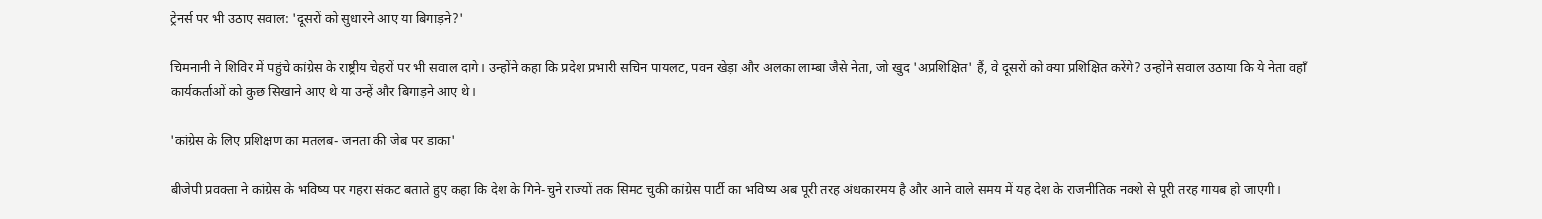ट्रेनर्स पर भी उठाए सवाल: 'दूसरों को सुधारने आए या बिगाड़ने?'

चिमनानी ने शिविर में पहुंचे कांग्रेस के राष्ट्रीय चेहरों पर भी सवाल दागे। उन्होंने कहा कि प्रदेश प्रभारी सचिन पायलट, पवन खेड़ा और अलका लाम्बा जैसे नेता, जो खुद 'अप्रशिक्षित' हैं, वे दूसरों को क्या प्रशिक्षित करेंगे? उन्होंने सवाल उठाया कि ये नेता वहाँ कार्यकर्ताओं को कुछ सिखाने आए थे या उन्हें और बिगाड़ने आए थे।

'कांग्रेस के लिए प्रशिक्षण का मतलब- जनता की जेब पर डाका'

बीजेपी प्रवक्ता ने कांग्रेस के भविष्य पर गहरा संकट बताते हुए कहा कि देश के गिने-चुने राज्यों तक सिमट चुकी कांग्रेस पार्टी का भविष्य अब पूरी तरह अंधकारमय है और आने वाले समय में यह देश के राजनीतिक नक्शे से पूरी तरह गायब हो जाएगी।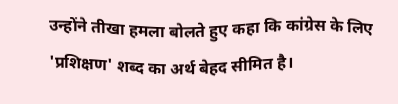उन्होंने तीखा हमला बोलते हुए कहा कि कांग्रेस के लिए 'प्रशिक्षण' शब्द का अर्थ बेहद सीमित है।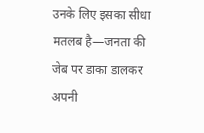उनके लिए इसका सीधा मतलब है—जनता की जेब पर डाका डालकर अपनी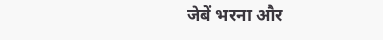जेबें भरना और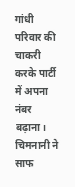गांधी परिवार की चाकरी करके पार्टी में अपना नंबर बढ़ाना। चिमनानी ने साफ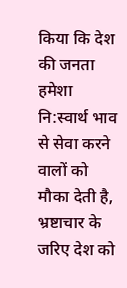किया कि देश की जनता हमेशा नि:स्वार्थ भाव से सेवा करने वालों को मौका देती है, भ्रष्टाचार के जरिए देश को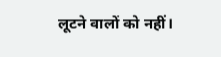लूटने वालों को नहीं।